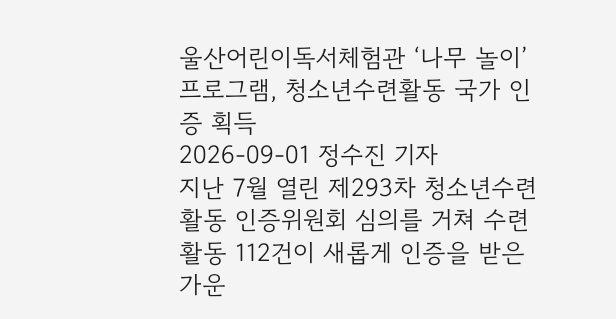울산어린이독서체험관 ‘나무 놀이’ 프로그램, 청소년수련활동 국가 인증 획득
2026-09-01 정수진 기자
지난 7월 열린 제293차 청소년수련활동 인증위원회 심의를 거쳐 수련 활동 112건이 새롭게 인증을 받은 가운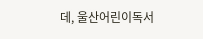데, 울산어린이독서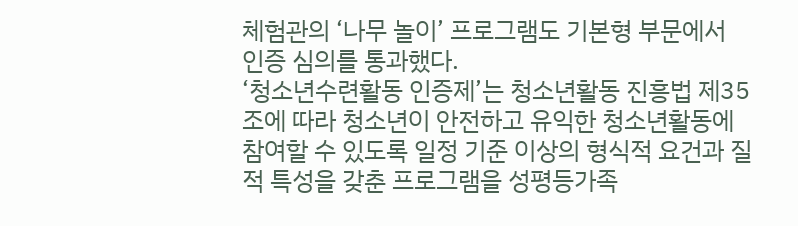체험관의 ‘나무 놀이’ 프로그램도 기본형 부문에서 인증 심의를 통과했다.
‘청소년수련활동 인증제’는 청소년활동 진흥법 제35조에 따라 청소년이 안전하고 유익한 청소년활동에 참여할 수 있도록 일정 기준 이상의 형식적 요건과 질적 특성을 갖춘 프로그램을 성평등가족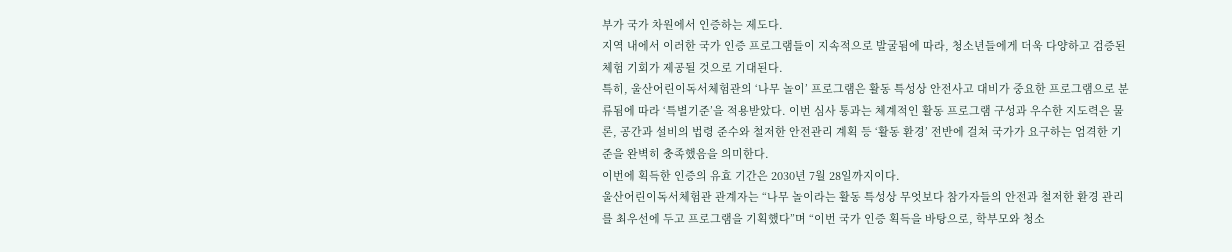부가 국가 차원에서 인증하는 제도다.
지역 내에서 이러한 국가 인증 프로그램들이 지속적으로 발굴됨에 따라, 청소년들에게 더욱 다양하고 검증된 체험 기회가 제공될 것으로 기대된다.
특히, 울산어린이독서체험관의 ‘나무 놀이’ 프로그램은 활동 특성상 안전사고 대비가 중요한 프로그램으로 분류됨에 따라 ‘특별기준’을 적용받았다. 이번 심사 통과는 체계적인 활동 프로그램 구성과 우수한 지도력은 물론, 공간과 설비의 법령 준수와 철저한 안전관리 계획 등 ‘활동 환경’ 전반에 걸쳐 국가가 요구하는 엄격한 기준을 완벽히 충족했음을 의미한다.
이번에 획득한 인증의 유효 기간은 2030년 7월 28일까지이다.
울산어린이독서체험관 관계자는 “나무 놀이라는 활동 특성상 무엇보다 참가자들의 안전과 철저한 환경 관리를 최우선에 두고 프로그램을 기획했다”며 “이번 국가 인증 획득을 바탕으로, 학부모와 청소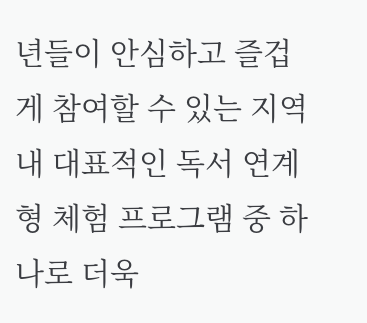년들이 안심하고 즐겁게 참여할 수 있는 지역 내 대표적인 독서 연계형 체험 프로그램 중 하나로 더욱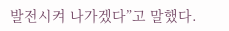발전시켜 나가겠다”고 말했다.